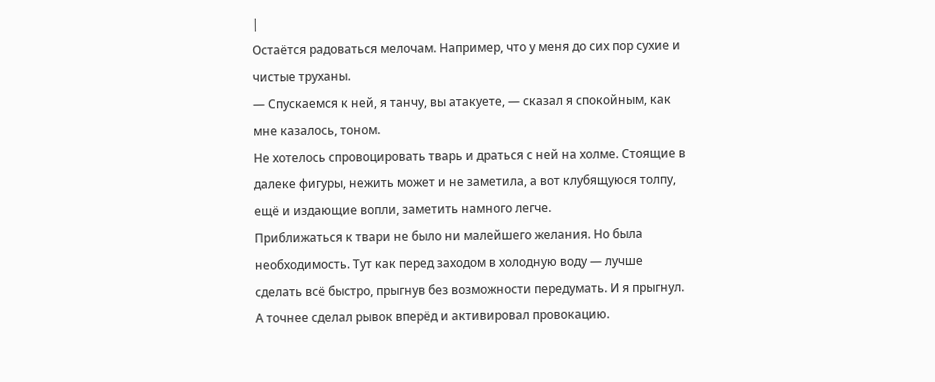|
Остаётся радоваться мелочам. Например, что у меня до сих пор сухие и чистые труханы.
— Спускаемся к ней, я танчу, вы атакуете, — сказал я спокойным, как мне казалось, тоном.
Не хотелось спровоцировать тварь и драться с ней на холме. Стоящие в далеке фигуры, нежить может и не заметила, а вот клубящуюся толпу, ещё и издающие вопли, заметить намного легче.
Приближаться к твари не было ни малейшего желания. Но была необходимость. Тут как перед заходом в холодную воду — лучше сделать всё быстро, прыгнув без возможности передумать. И я прыгнул. А точнее сделал рывок вперёд и активировал провокацию.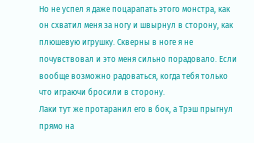Но не успел я даже поцарапать этого монстра, как он схватил меня за ногу и швырнул в сторону, как плюшевую игрушку. Скверны в ноге я не почувствовал и это меня сильно порадовало. Если вообще возможно радоваться, когда тебя только что играючи бросили в сторону.
Лаки тут же протаранил его в бок, а Трэш прыгнул прямо на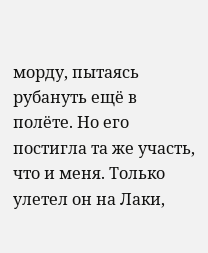морду, пытаясь рубануть ещё в полёте. Но его постигла та же участь, что и меня. Только улетел он на Лаки,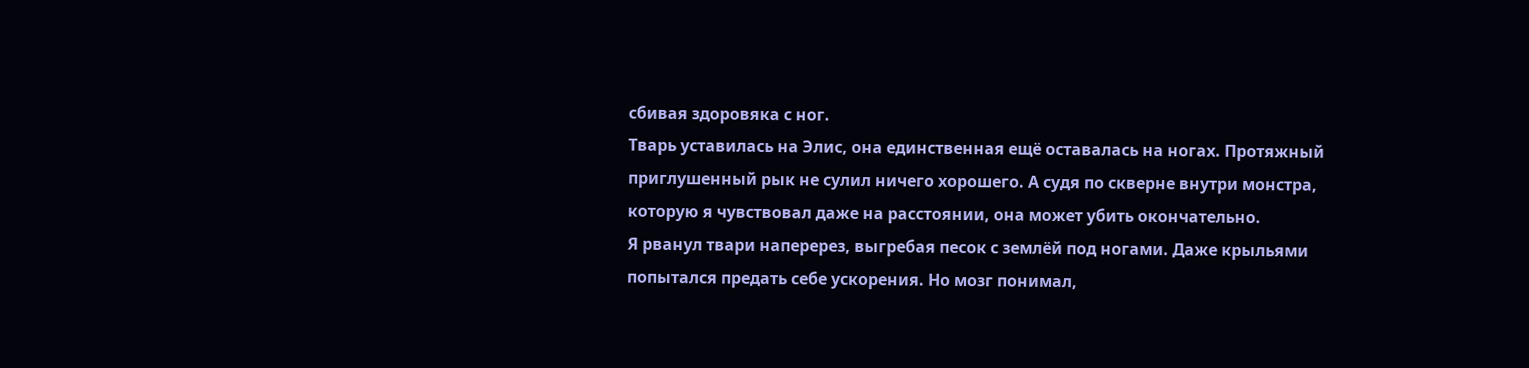сбивая здоровяка с ног.
Тварь уставилась на Элис, она единственная ещё оставалась на ногах. Протяжный приглушенный рык не сулил ничего хорошего. А судя по скверне внутри монстра, которую я чувствовал даже на расстоянии, она может убить окончательно.
Я рванул твари наперерез, выгребая песок с землёй под ногами. Даже крыльями попытался предать себе ускорения. Но мозг понимал,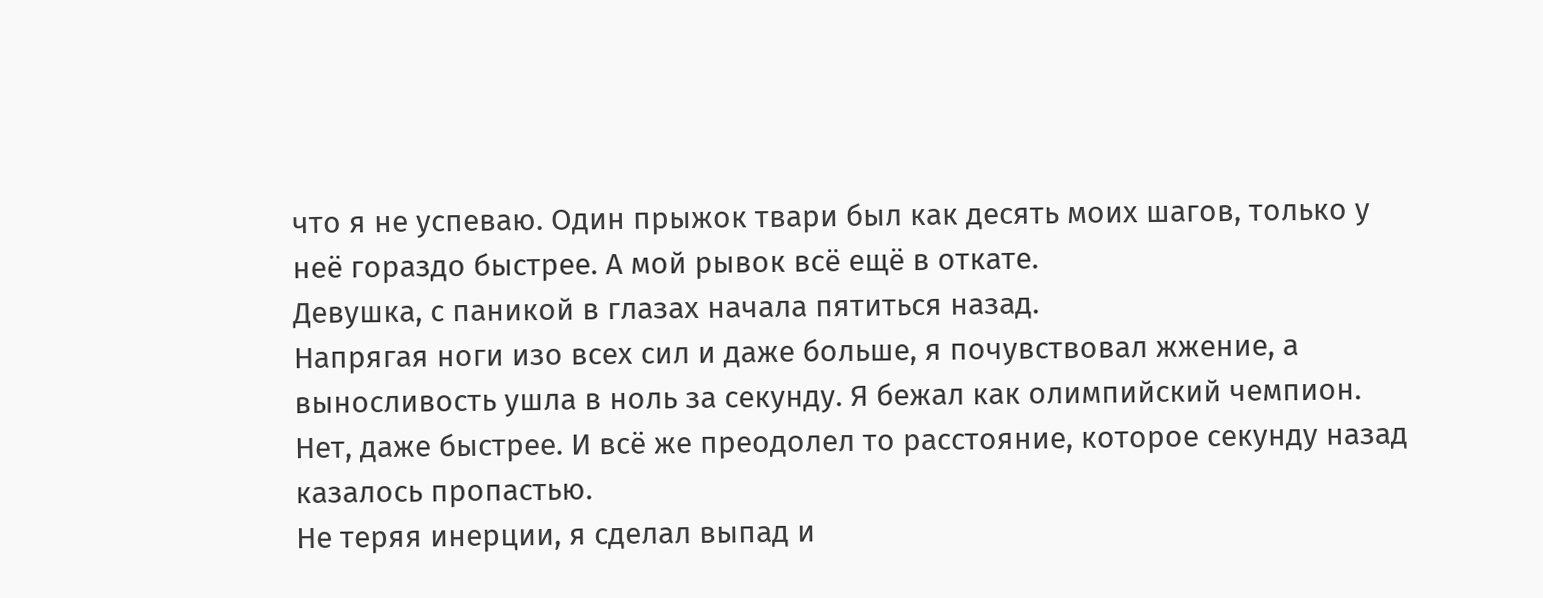что я не успеваю. Один прыжок твари был как десять моих шагов, только у неё гораздо быстрее. А мой рывок всё ещё в откате.
Девушка, с паникой в глазах начала пятиться назад.
Напрягая ноги изо всех сил и даже больше, я почувствовал жжение, а выносливость ушла в ноль за секунду. Я бежал как олимпийский чемпион. Нет, даже быстрее. И всё же преодолел то расстояние, которое секунду назад казалось пропастью.
Не теряя инерции, я сделал выпад и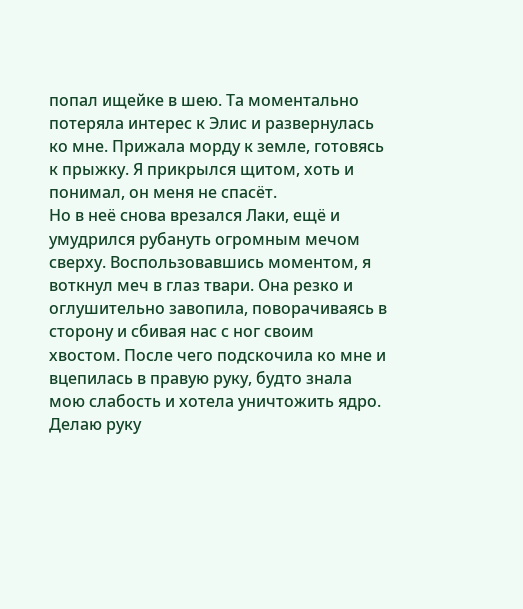попал ищейке в шею. Та моментально потеряла интерес к Элис и развернулась ко мне. Прижала морду к земле, готовясь к прыжку. Я прикрылся щитом, хоть и понимал, он меня не спасёт.
Но в неё снова врезался Лаки, ещё и умудрился рубануть огромным мечом сверху. Воспользовавшись моментом, я воткнул меч в глаз твари. Она резко и оглушительно завопила, поворачиваясь в сторону и сбивая нас с ног своим хвостом. После чего подскочила ко мне и вцепилась в правую руку, будто знала мою слабость и хотела уничтожить ядро. Делаю руку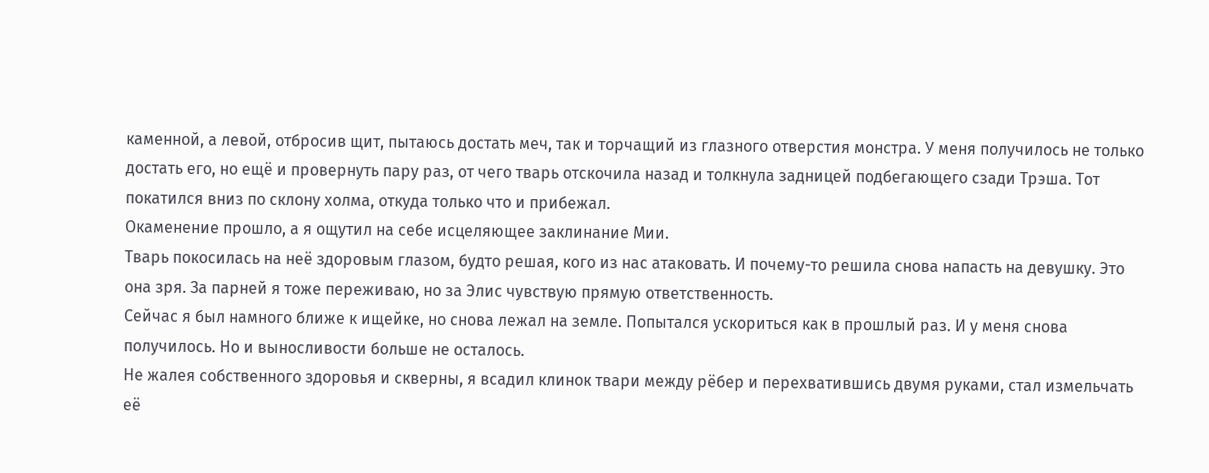каменной, а левой, отбросив щит, пытаюсь достать меч, так и торчащий из глазного отверстия монстра. У меня получилось не только достать его, но ещё и провернуть пару раз, от чего тварь отскочила назад и толкнула задницей подбегающего сзади Трэша. Тот покатился вниз по склону холма, откуда только что и прибежал.
Окаменение прошло, а я ощутил на себе исцеляющее заклинание Мии.
Тварь покосилась на неё здоровым глазом, будто решая, кого из нас атаковать. И почему-то решила снова напасть на девушку. Это она зря. За парней я тоже переживаю, но за Элис чувствую прямую ответственность.
Сейчас я был намного ближе к ищейке, но снова лежал на земле. Попытался ускориться как в прошлый раз. И у меня снова получилось. Но и выносливости больше не осталось.
Не жалея собственного здоровья и скверны, я всадил клинок твари между рёбер и перехватившись двумя руками, стал измельчать её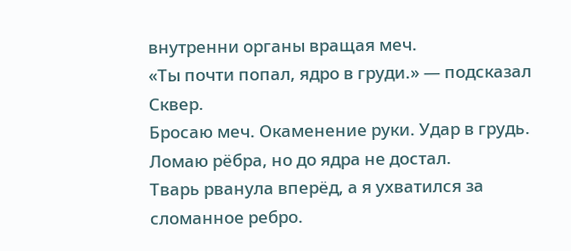внутренни органы вращая меч.
«Ты почти попал, ядро в груди.» — подсказал Сквер.
Бросаю меч. Окаменение руки. Удар в грудь. Ломаю рёбра, но до ядра не достал.
Тварь рванула вперёд, а я ухватился за сломанное ребро.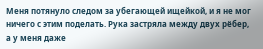Меня потянуло следом за убегающей ищейкой, и я не мог ничего с этим поделать. Рука застряла между двух рёбер, а у меня даже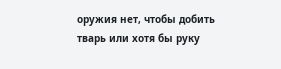оружия нет, чтобы добить тварь или хотя бы руку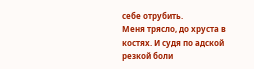себе отрубить.
Меня трясло, до хруста в костях. И судя по адской резкой боли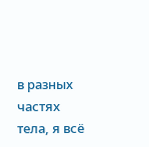в разных частях тела, я всё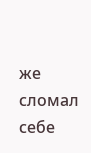же сломал себе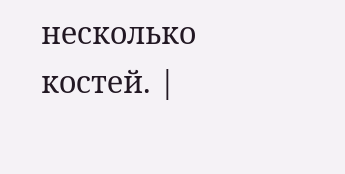несколько костей. |